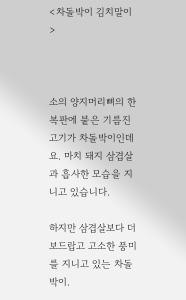<차돌박이 김치말이>



소의 양지머리뼈의 한복판에 붙은 기름진 고기가 차돌박이인데요. 마치 돼지 삼겹살과 흡사한 모습을 지니고 있습니다.

하지만 삼겹살보다 더 보드랍고 고소한 풍미를 지니고 있는 차돌박이.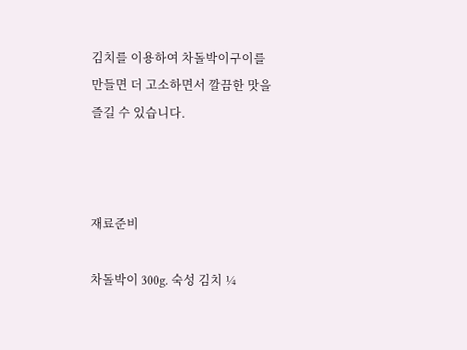김치를 이용하여 차돌박이구이를 만들면 더 고소하면서 깔끔한 맛을 즐길 수 있습니다.



재료준비

차돌박이 300g. 숙성 김치 ¼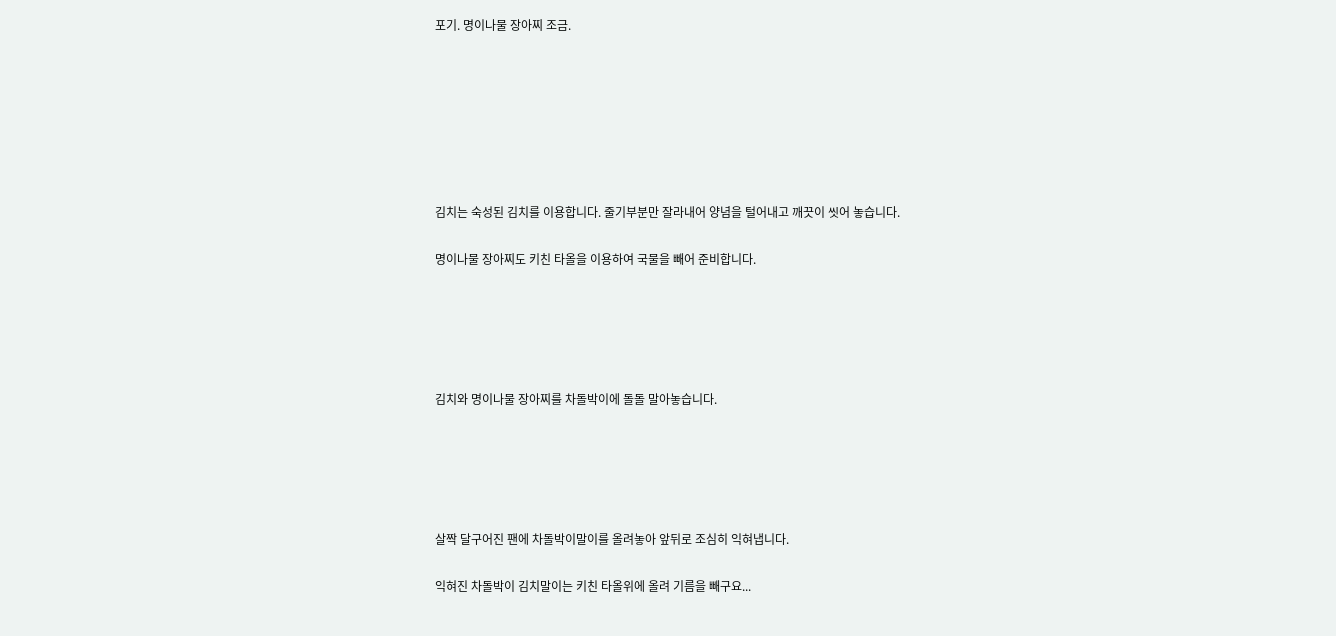포기. 명이나물 장아찌 조금.







김치는 숙성된 김치를 이용합니다. 줄기부분만 잘라내어 양념을 털어내고 깨끗이 씻어 놓습니다.

명이나물 장아찌도 키친 타올을 이용하여 국물을 빼어 준비합니다.





김치와 명이나물 장아찌를 차돌박이에 돌돌 말아놓습니다.





살짝 달구어진 팬에 차돌박이말이를 올려놓아 앞뒤로 조심히 익혀냅니다.

익혀진 차돌박이 김치말이는 키친 타올위에 올려 기름을 빼구요...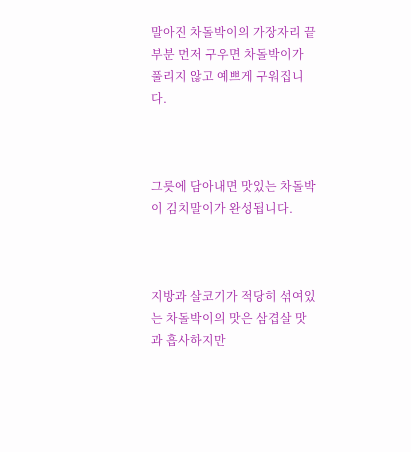말아진 차돌박이의 가장자리 끝부분 먼저 구우면 차돌박이가 풀리지 않고 예쁘게 구워집니다.



그릇에 담아내면 맛있는 차돌박이 김치말이가 완성됩니다.



지방과 살코기가 적당히 섞여있는 차돌박이의 맛은 삼겹살 맛과 흡사하지만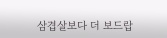삼겹살보다 더 보드랍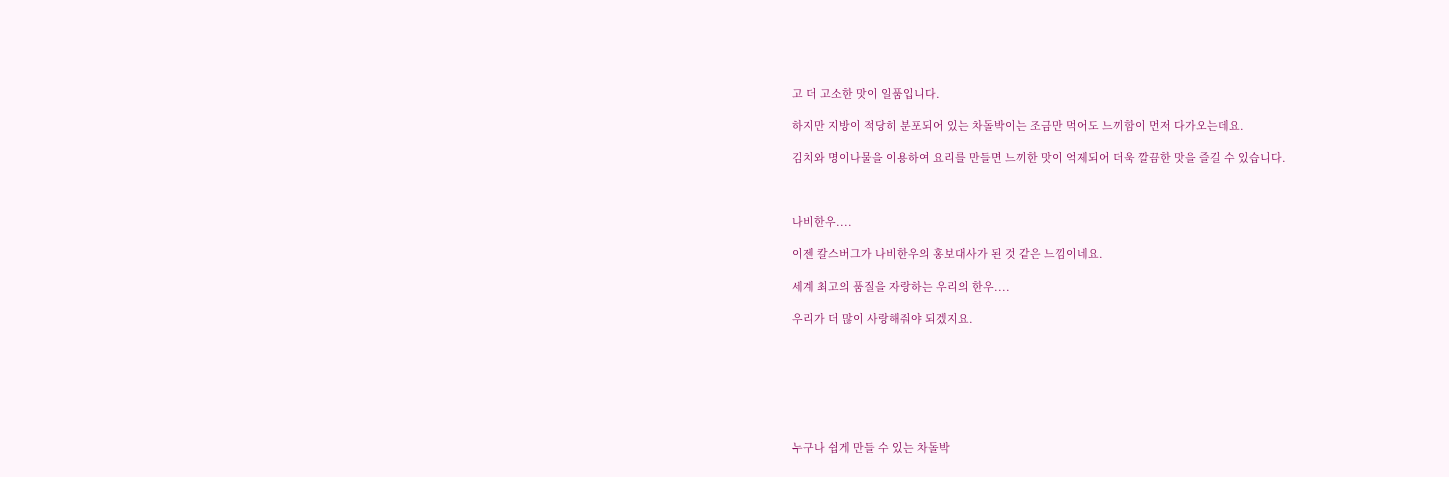고 더 고소한 맛이 일품입니다.

하지만 지방이 적당히 분포되어 있는 차돌박이는 조금만 먹어도 느끼함이 먼저 다가오는데요.

김치와 명이나물을 이용하여 요리를 만들면 느끼한 맛이 억제되어 더욱 깔끔한 맛을 즐길 수 있습니다.



나비한우....

이젠 칼스버그가 나비한우의 홍보대사가 된 것 같은 느낌이네요.

세계 최고의 품질을 자랑하는 우리의 한우....

우리가 더 많이 사랑해줘야 되겠지요.







누구나 쉽게 만들 수 있는 차돌박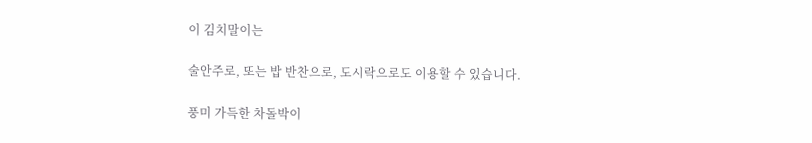이 김치말이는

술안주로, 또는 밥 반찬으로, 도시락으로도 이용할 수 있습니다.

풍미 가득한 차돌박이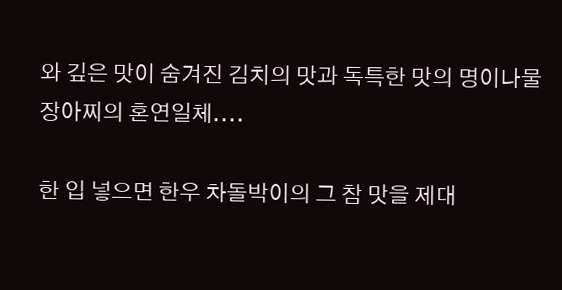와 깊은 맛이 숨겨진 김치의 맛과 독특한 맛의 명이나물 장아찌의 혼연일체....

한 입 넣으면 한우 차돌박이의 그 참 맛을 제대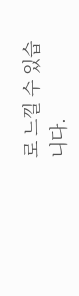로 느낄 수 있습니다.